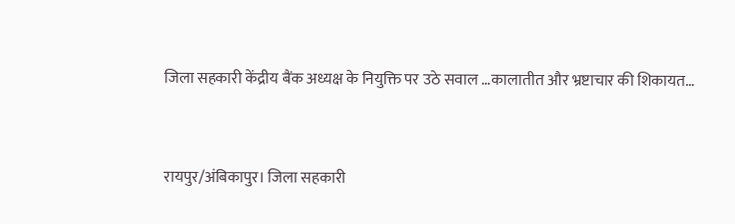जिला सहकारी केंद्रीय बैंक अध्यक्ष के नियुक्ति पर उठे सवाल …कालातीत और भ्रष्टाचार की शिकायत…


रायपुर/अंबिकापुर। जिला सहकारी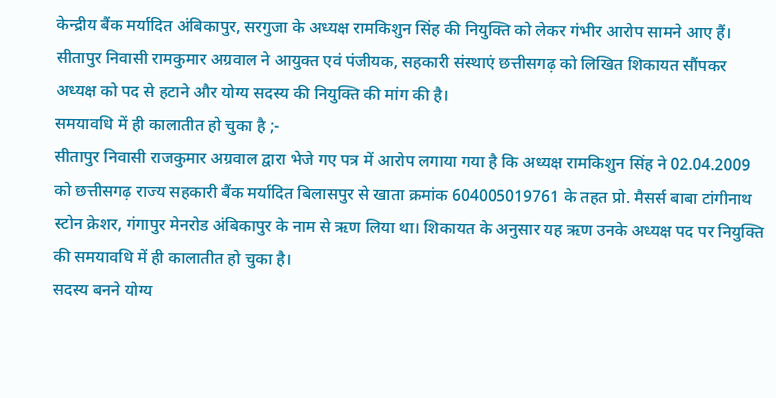केन्द्रीय बैंक मर्यादित अंबिकापुर, सरगुजा के अध्यक्ष रामकिशुन सिंह की नियुक्ति को लेकर गंभीर आरोप सामने आए हैं। सीतापुर निवासी रामकुमार अग्रवाल ने आयुक्त एवं पंजीयक, सहकारी संस्थाएं छत्तीसगढ़ को लिखित शिकायत सौंपकर अध्यक्ष को पद से हटाने और योग्य सदस्य की नियुक्ति की मांग की है।
समयावधि में ही कालातीत हो चुका है ;-
सीतापुर निवासी राजकुमार अग्रवाल द्वारा भेजे गए पत्र में आरोप लगाया गया है कि अध्यक्ष रामकिशुन सिंह ने 02.04.2009 को छत्तीसगढ़ राज्य सहकारी बैंक मर्यादित बिलासपुर से खाता क्रमांक 604005019761 के तहत प्रो. मैसर्स बाबा टांगीनाथ स्टोन क्रेशर, गंगापुर मेनरोड अंबिकापुर के नाम से ऋण लिया था। शिकायत के अनुसार यह ऋण उनके अध्यक्ष पद पर नियुक्ति की समयावधि में ही कालातीत हो चुका है।
सदस्य बनने योग्य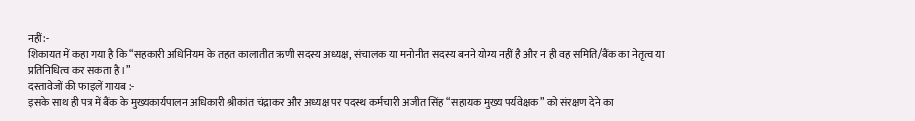नहीं:-
शिकायत में कहा गया है कि “सहकारी अधिनियम के तहत कालातीत ऋणी सदस्य अध्यक्ष, संचालक या मनोनीत सदस्य बनने योग्य नहीं है और न ही वह समिति/बैंक का नेतृत्व या प्रतिनिधित्व कर सकता है।”
दस्तावेजों की फाइलें गायब :-
इसके साथ ही पत्र में बैंक के मुख्यकार्यपालन अधिकारी श्रीकांत चंद्राकर और अध्यक्ष पर पदस्थ कर्मचारी अजीत सिंह “सहायक मुख्य पर्यवेक्षक” को संरक्षण देने का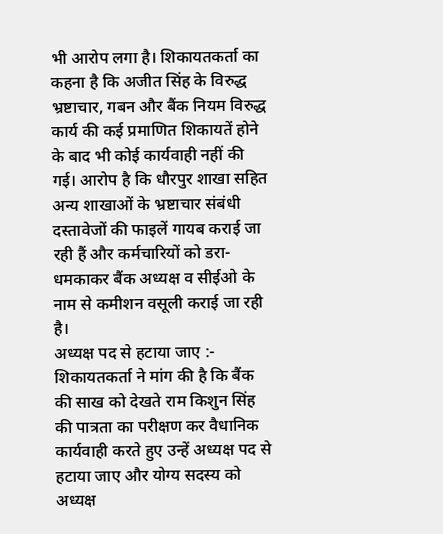भी आरोप लगा है। शिकायतकर्ता का कहना है कि अजीत सिंह के विरुद्ध भ्रष्टाचार, गबन और बैंक नियम विरुद्ध कार्य की कई प्रमाणित शिकायतें होने के बाद भी कोई कार्यवाही नहीं की गई। आरोप है कि धौरपुर शाखा सहित अन्य शाखाओं के भ्रष्टाचार संबंधी दस्तावेजों की फाइलें गायब कराई जा रही हैं और कर्मचारियों को डरा-धमकाकर बैंक अध्यक्ष व सीईओ के नाम से कमीशन वसूली कराई जा रही है।
अध्यक्ष पद से हटाया जाए :-
शिकायतकर्ता ने मांग की है कि बैंक की साख को देखते राम किशुन सिंह की पात्रता का परीक्षण कर वैधानिक कार्यवाही करते हुए उन्हें अध्यक्ष पद से हटाया जाए और योग्य सदस्य को अध्यक्ष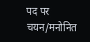पद पर चयन/मनोनित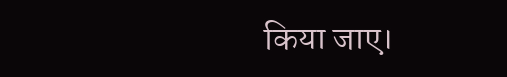किया जाए।